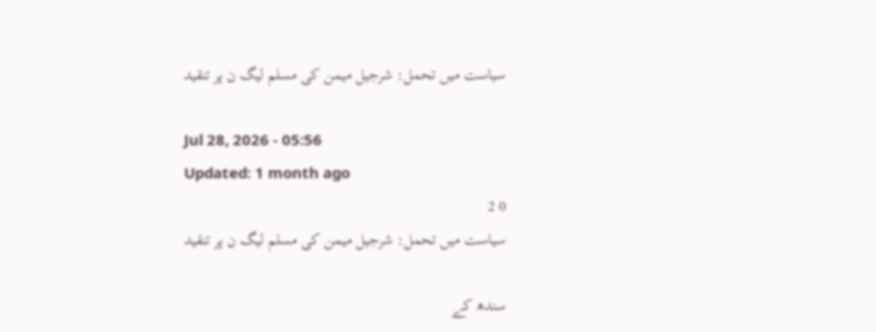سیاست میں تحمل: شرجیل میمن کی مسلم لیگ ن پر تنقید

Jul 28, 2026 - 05:56
Updated: 1 month ago
0 2
سیاست میں تحمل: شرجیل میمن کی مسلم لیگ ن پر تنقید

سندھ کے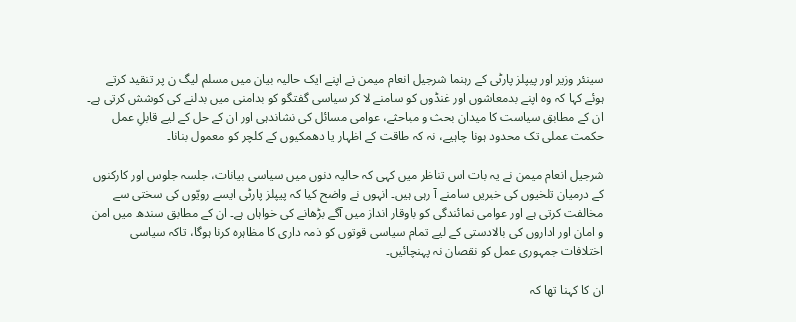سینئر وزیر اور پیپلز پارٹی کے رہنما شرجیل انعام میمن نے اپنے ایک حالیہ بیان میں مسلم لیگ ن پر تنقید کرتے ہوئے کہا کہ وہ اپنے بدمعاشوں اور غنڈوں کو سامنے لا کر سیاسی گفتگو کو بدامنی میں بدلنے کی کوشش کرتی ہے۔ ان کے مطابق سیاست کا میدان بحث و مباحثے، عوامی مسائل کی نشاندہی اور ان کے حل کے لیے قابلِ عمل حکمت عملی تک محدود ہونا چاہیے، نہ کہ طاقت کے اظہار یا دھمکیوں کے کلچر کو معمول بنانا۔

شرجیل انعام میمن نے یہ بات اس تناظر میں کہی کہ حالیہ دنوں میں سیاسی بیانات، جلسہ جلوس اور کارکنوں کے درمیان تلخیوں کی خبریں سامنے آ رہی ہیں۔ انہوں نے واضح کیا کہ پیپلز پارٹی ایسے رویّوں کی سختی سے مخالفت کرتی ہے اور عوامی نمائندگی کو باوقار انداز میں آگے بڑھانے کی خواہاں ہے۔ ان کے مطابق سندھ میں امن و امان اور اداروں کی بالادستی کے لیے تمام سیاسی قوتوں کو ذمہ داری کا مظاہرہ کرنا ہوگا، تاکہ سیاسی اختلافات جمہوری عمل کو نقصان نہ پہنچائیں۔

ان کا کہنا تھا کہ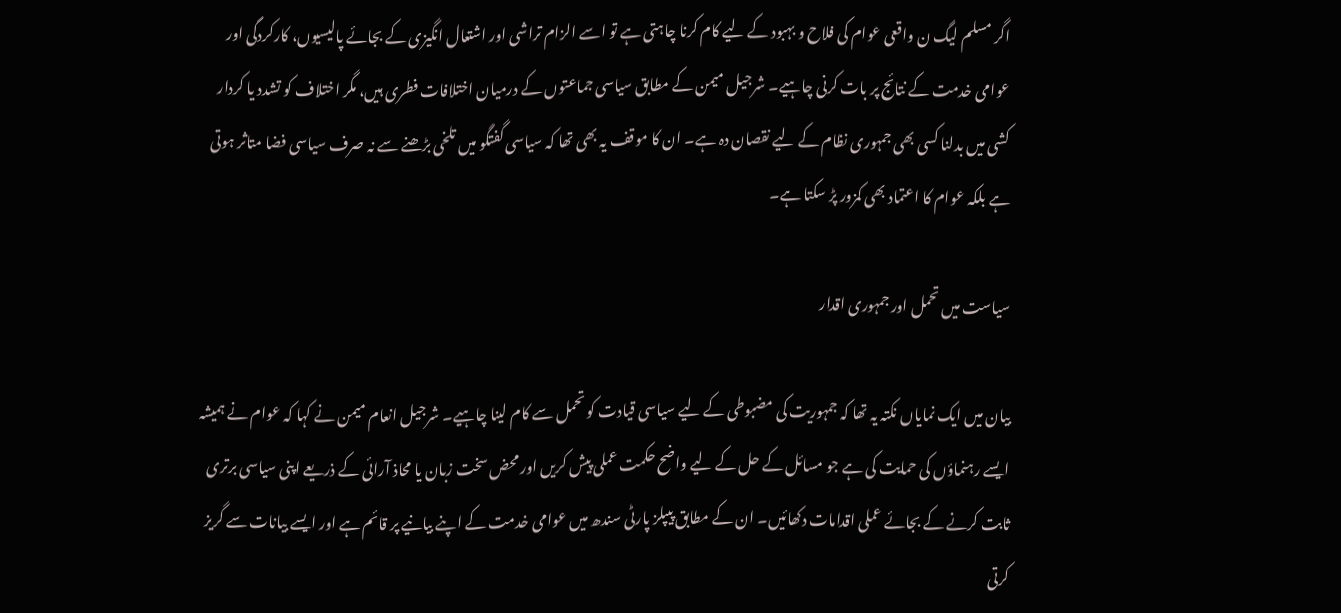اگر مسلم لیگ ن واقعی عوام کی فلاح و بہبود کے لیے کام کرنا چاہتی ہے تو اسے الزام تراشی اور اشتعال انگیزی کے بجائے پالیسیوں، کارکردگی اور عوامی خدمت کے نتائج پر بات کرنی چاہیے۔ شرجیل میمن کے مطابق سیاسی جماعتوں کے درمیان اختلافات فطری ہیں، مگر اختلاف کو تشدد یا کردار کشی میں بدلنا کسی بھی جمہوری نظام کے لیے نقصان دہ ہے۔ ان کا موقف یہ بھی تھا کہ سیاسی گفتگو میں تلخی بڑھنے سے نہ صرف سیاسی فضا متاثر ہوتی ہے بلکہ عوام کا اعتماد بھی کمزور پڑ سکتا ہے۔

سیاست میں تحمل اور جمہوری اقدار

بیان میں ایک نمایاں نکتہ یہ تھا کہ جمہوریت کی مضبوطی کے لیے سیاسی قیادت کو تحمل سے کام لینا چاہیے۔ شرجیل انعام میمن نے کہا کہ عوام نے ہمیشہ ایسے رہنماؤں کی حمایت کی ہے جو مسائل کے حل کے لیے واضح حکمت عملی پیش کریں اور محض سخت زبان یا محاذ آرائی کے ذریعے اپنی سیاسی برتری ثابت کرنے کے بجائے عملی اقدامات دکھائیں۔ ان کے مطابق پیپلز پارٹی سندھ میں عوامی خدمت کے اپنے بیانیے پر قائم ہے اور ایسے بیانات سے گریز کرتی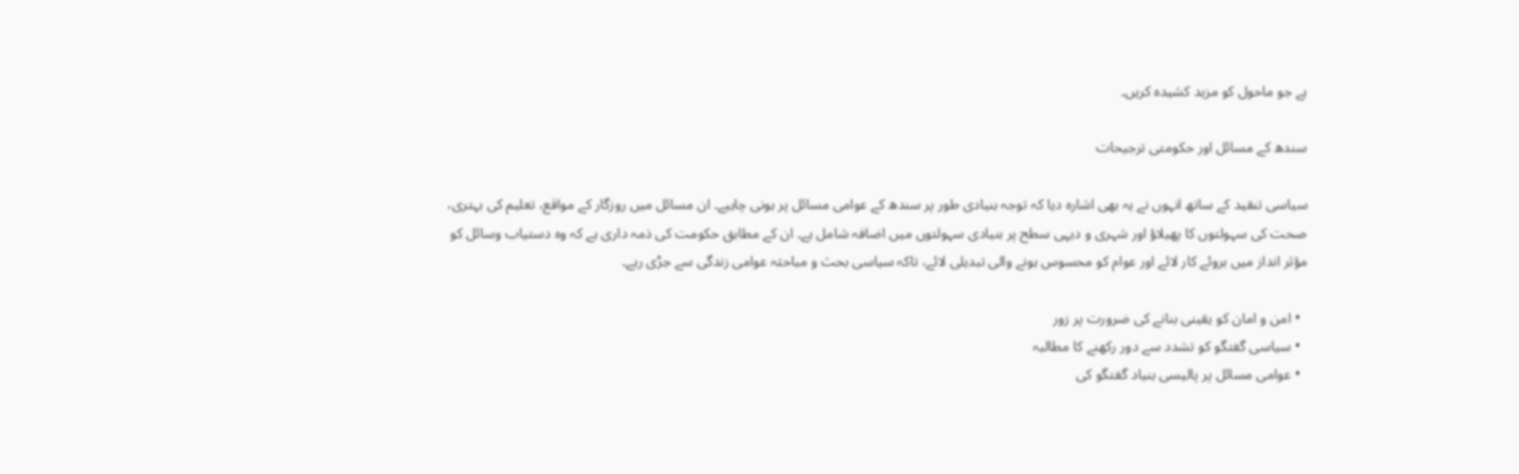ہے جو ماحول کو مزید کشیدہ کریں۔

سندھ کے مسائل اور حکومتی ترجیحات

سیاسی تنقید کے ساتھ انہوں نے یہ بھی اشارہ دیا کہ توجہ بنیادی طور پر سندھ کے عوامی مسائل پر ہونی چاہیے۔ ان مسائل میں روزگار کے مواقع، تعلیم کی بہتری، صحت کی سہولتوں کا پھیلاؤ اور شہری و دیہی سطح پر بنیادی سہولتوں میں اضافہ شامل ہے۔ ان کے مطابق حکومت کی ذمہ داری ہے کہ وہ دستیاب وسائل کو مؤثر انداز میں بروئے کار لائے اور عوام کو محسوس ہونے والی تبدیلی لائے، تاکہ سیاسی بحث و مباحثہ عوامی زندگی سے جڑی رہے۔

  • امن و امان کو یقینی بنانے کی ضرورت پر زور
  • سیاسی گفتگو کو تشدد سے دور رکھنے کا مطالبہ
  • عوامی مسائل پر پالیسی بنیاد گفتگو کی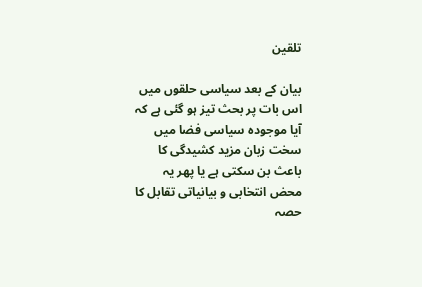تلقین

بیان کے بعد سیاسی حلقوں میں اس بات پر بحث تیز ہو گئی ہے کہ آیا موجودہ سیاسی فضا میں سخت زبان مزید کشیدگی کا باعث بن سکتی ہے یا پھر یہ محض انتخابی و بیانیاتی تقابل کا حصہ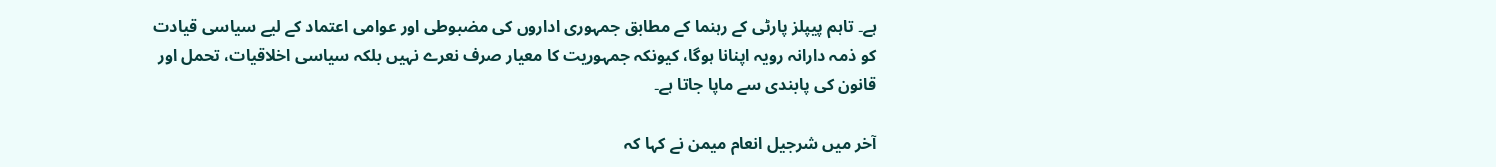ہے۔ تاہم پیپلز پارٹی کے رہنما کے مطابق جمہوری اداروں کی مضبوطی اور عوامی اعتماد کے لیے سیاسی قیادت کو ذمہ دارانہ رویہ اپنانا ہوگا، کیونکہ جمہوریت کا معیار صرف نعرے نہیں بلکہ سیاسی اخلاقیات، تحمل اور قانون کی پابندی سے ماپا جاتا ہے۔

آخر میں شرجیل انعام میمن نے کہا کہ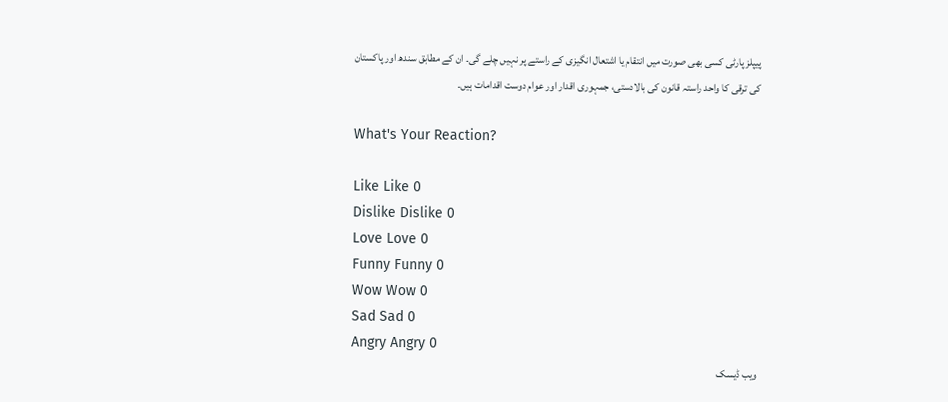پیپلز پارٹی کسی بھی صورت میں انتقام یا اشتعال انگیزی کے راستے پر نہیں چلے گی۔ ان کے مطابق سندھ اور پاکستان کی ترقی کا واحد راستہ قانون کی بالادستی، جمہوری اقدار اور عوام دوست اقدامات ہیں۔

What's Your Reaction?

Like Like 0
Dislike Dislike 0
Love Love 0
Funny Funny 0
Wow Wow 0
Sad Sad 0
Angry Angry 0
ویب ڈیسک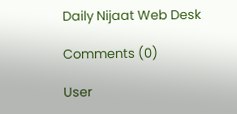Daily Nijaat Web Desk

Comments (0)

User